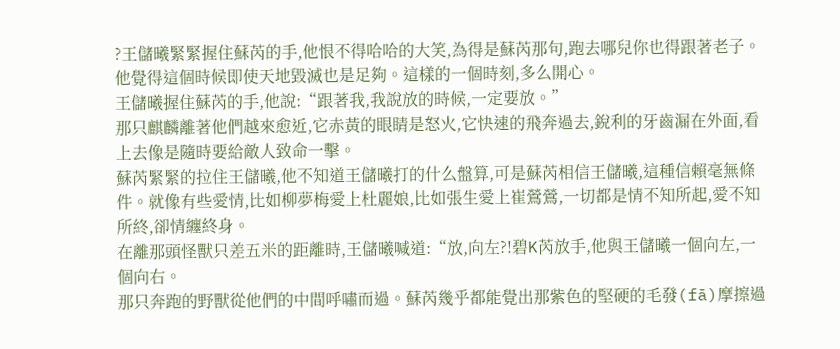?王儲曦緊緊握住蘇芮的手,他恨不得哈哈的大笑,為得是蘇芮那句,跑去哪兒你也得跟著老子。他覺得這個時候即使天地毀滅也是足夠。這樣的一個時刻,多么開心。
王儲曦握住蘇芮的手,他說:“跟著我,我說放的時候,一定要放。”
那只麒麟離著他們越來愈近,它赤黃的眼睛是怒火,它快速的飛奔過去,銳利的牙齒漏在外面,看上去像是隨時要給敵人致命一擊。
蘇芮緊緊的拉住王儲曦,他不知道王儲曦打的什么盤算,可是蘇芮相信王儲曦,這種信賴毫無條件。就像有些愛情,比如柳夢梅愛上杜麗娘,比如張生愛上崔鶯鶯,一切都是情不知所起,愛不知所終,卻情纏終身。
在離那頭怪獸只差五米的距離時,王儲曦喊道:“放,向左?!碧K芮放手,他與王儲曦一個向左,一個向右。
那只奔跑的野獸從他們的中間呼嘯而過。蘇芮幾乎都能覺出那紫色的堅硬的毛發(fā)摩擦過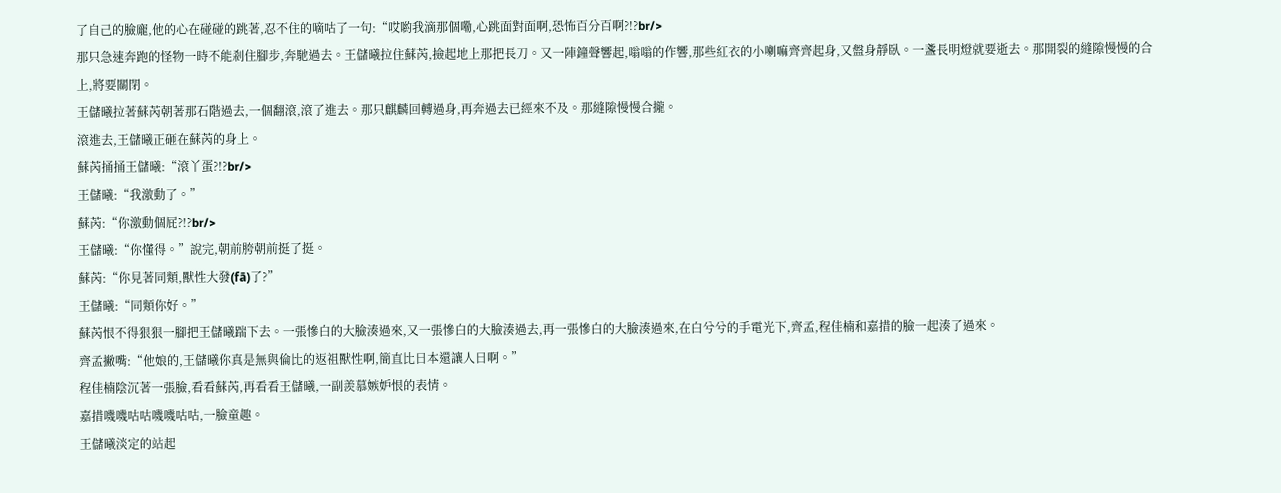了自己的臉龐,他的心在碰碰的跳著,忍不住的嘀咕了一句:“哎喲我滴那個嘞,心跳面對面啊,恐怖百分百啊?!?br/>
那只急速奔跑的怪物一時不能剎住腳步,奔馳過去。王儲曦拉住蘇芮,撿起地上那把長刀。又一陣鐘聲響起,嗡嗡的作響,那些紅衣的小喇嘛齊齊起身,又盤身靜臥。一盞長明燈就要逝去。那開裂的縫隙慢慢的合上,將要關閉。
王儲曦拉著蘇芮朝著那石階過去,一個翻滾,滾了進去。那只麒麟回轉過身,再奔過去已經來不及。那縫隙慢慢合攏。
滾進去,王儲曦正砸在蘇芮的身上。
蘇芮捅捅王儲曦:“滾丫蛋?!?br/>
王儲曦:“我激動了。”
蘇芮:“你激動個屁?!?br/>
王儲曦:“你懂得。”說完,朝前胯朝前挺了挺。
蘇芮:“你見著同類,獸性大發(fā)了?”
王儲曦:“同類你好。”
蘇芮恨不得狠狠一腳把王儲曦踹下去。一張慘白的大臉湊過來,又一張慘白的大臉湊過去,再一張慘白的大臉湊過來,在白兮兮的手電光下,齊孟,程佳楠和嘉措的臉一起湊了過來。
齊孟撇嘴:“他娘的,王儲曦你真是無與倫比的返祖獸性啊,簡直比日本還讓人日啊。”
程佳楠陰沉著一張臉,看看蘇芮,再看看王儲曦,一副羨慕嫉妒恨的表情。
嘉措嘰嘰咕咕嘰嘰咕咕,一臉童趣。
王儲曦淡定的站起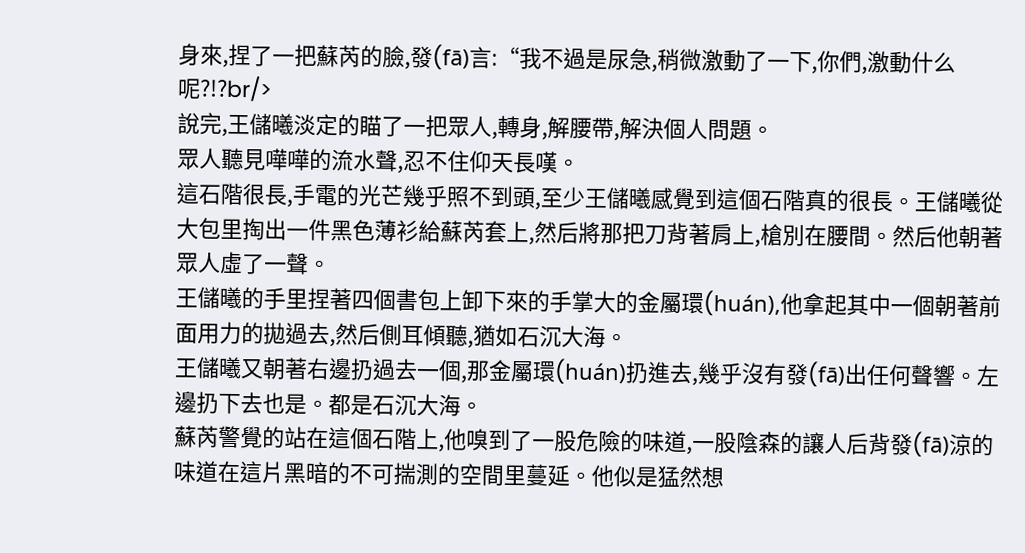身來,捏了一把蘇芮的臉,發(fā)言:“我不過是尿急,稍微激動了一下,你們,激動什么呢?!?br/>
說完,王儲曦淡定的瞄了一把眾人,轉身,解腰帶,解決個人問題。
眾人聽見嘩嘩的流水聲,忍不住仰天長嘆。
這石階很長,手電的光芒幾乎照不到頭,至少王儲曦感覺到這個石階真的很長。王儲曦從大包里掏出一件黑色薄衫給蘇芮套上,然后將那把刀背著肩上,槍別在腰間。然后他朝著眾人虛了一聲。
王儲曦的手里捏著四個書包上卸下來的手掌大的金屬環(huán),他拿起其中一個朝著前面用力的拋過去,然后側耳傾聽,猶如石沉大海。
王儲曦又朝著右邊扔過去一個,那金屬環(huán)扔進去,幾乎沒有發(fā)出任何聲響。左邊扔下去也是。都是石沉大海。
蘇芮警覺的站在這個石階上,他嗅到了一股危險的味道,一股陰森的讓人后背發(fā)涼的味道在這片黑暗的不可揣測的空間里蔓延。他似是猛然想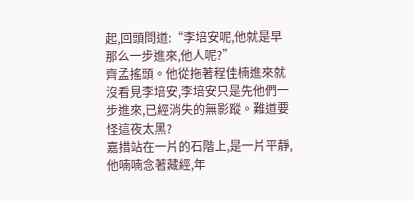起,回頭問道:“李培安呢,他就是早那么一步進來,他人呢?”
齊孟搖頭。他從拖著程佳楠進來就沒看見李培安,李培安只是先他們一步進來,已經消失的無影蹤。難道要怪這夜太黑?
嘉措站在一片的石階上,是一片平靜,他喃喃念著藏經,年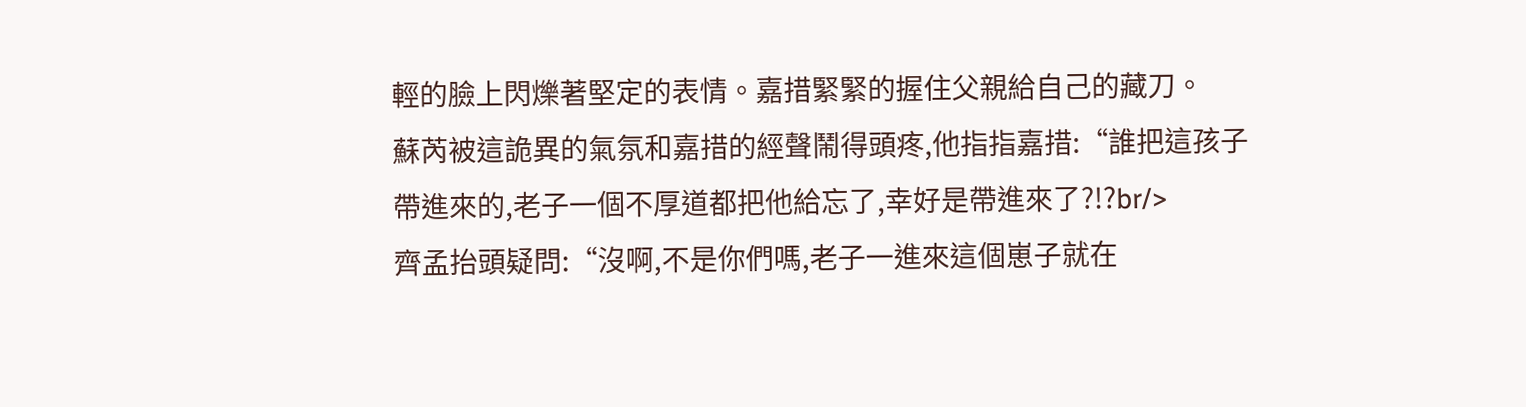輕的臉上閃爍著堅定的表情。嘉措緊緊的握住父親給自己的藏刀。
蘇芮被這詭異的氣氛和嘉措的經聲鬧得頭疼,他指指嘉措:“誰把這孩子帶進來的,老子一個不厚道都把他給忘了,幸好是帶進來了?!?br/>
齊孟抬頭疑問:“沒啊,不是你們嗎,老子一進來這個崽子就在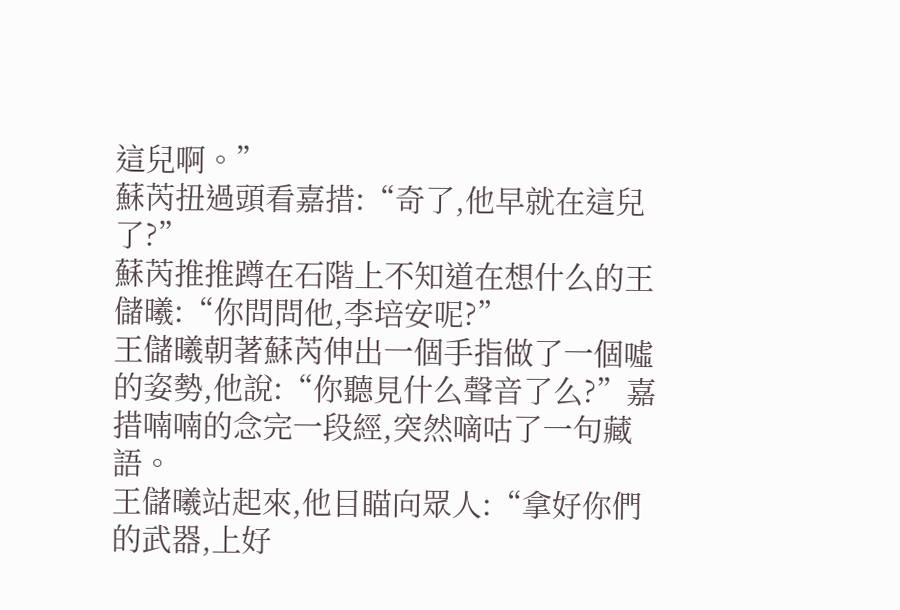這兒啊。”
蘇芮扭過頭看嘉措:“奇了,他早就在這兒了?”
蘇芮推推蹲在石階上不知道在想什么的王儲曦:“你問問他,李培安呢?”
王儲曦朝著蘇芮伸出一個手指做了一個噓的姿勢,他說:“你聽見什么聲音了么?”嘉措喃喃的念完一段經,突然嘀咕了一句藏語。
王儲曦站起來,他目瞄向眾人:“拿好你們的武器,上好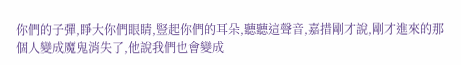你們的子彈,睜大你們眼睛,豎起你們的耳朵,聽聽這聲音,嘉措剛才說,剛才進來的那個人變成魔鬼消失了,他說我們也會變成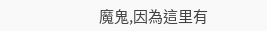魔鬼,因為這里有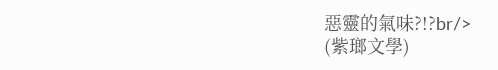惡靈的氣味?!?br/>
(紫瑯文學)